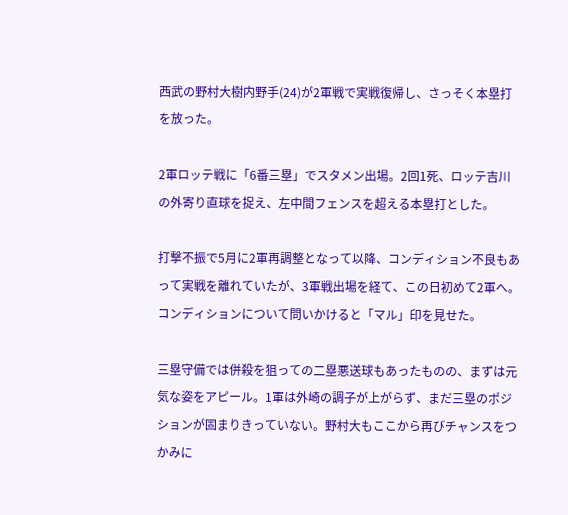西武の野村大樹内野手(24)が2軍戦で実戦復帰し、さっそく本塁打を放った。

2軍ロッテ戦に「6番三塁」でスタメン出場。2回1死、ロッテ吉川の外寄り直球を捉え、左中間フェンスを超える本塁打とした。

打撃不振で5月に2軍再調整となって以降、コンディション不良もあって実戦を離れていたが、3軍戦出場を経て、この日初めて2軍へ。コンディションについて問いかけると「マル」印を見せた。

三塁守備では併殺を狙っての二塁悪送球もあったものの、まずは元気な姿をアピール。1軍は外崎の調子が上がらず、まだ三塁のポジションが固まりきっていない。野村大もここから再びチャンスをつかみに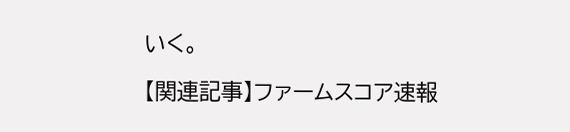いく。

【関連記事】ファームスコア速報